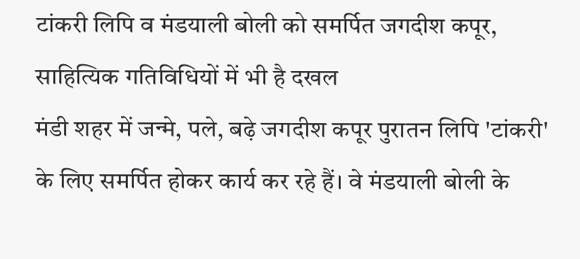टांकरी लिपि व मंडयाली बोली को समर्पित जगदीश कपूर, साहित्यिक गतिविधियों में भी है दखल
मंडी शहर में जन्मे, पले, बढ़े जगदीश कपूर पुरातन लिपि 'टांकरी' के लिए समर्पित होकर कार्य कर रहे हैं। वे मंडयाली बोली के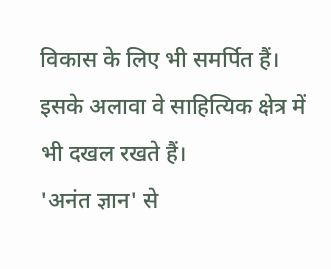विकास के लिए भी समर्पित हैं। इसके अलावा वे साहित्यिक क्षेत्र में भी दखल रखते हैं।
'अनंत ज्ञान' से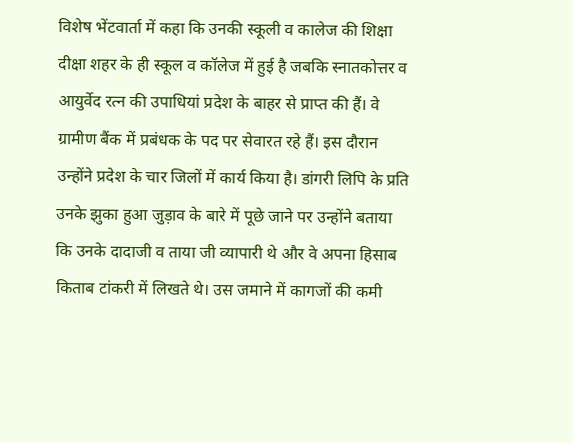विशेष भेंटवार्ता में कहा कि उनकी स्कूली व कालेज की शिक्षा दीक्षा शहर के ही स्कूल व कॉलेज में हुई है जबकि स्नातकोत्तर व आयुर्वेद रत्न की उपाधियां प्रदेश के बाहर से प्राप्त की हैं। वे ग्रामीण बैंक में प्रबंधक के पद पर सेवारत रहे हैं। इस दौरान उन्होंने प्रदेश के चार जिलों में कार्य किया है। डांगरी लिपि के प्रति उनके झुका हुआ जुड़ाव के बारे में पूछे जाने पर उन्होंने बताया कि उनके दादाजी व ताया जी व्यापारी थे और वे अपना हिसाब किताब टांकरी में लिखते थे। उस जमाने में कागजों की कमी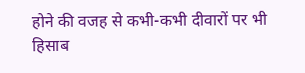होने की वजह से कभी-कभी दीवारों पर भी हिसाब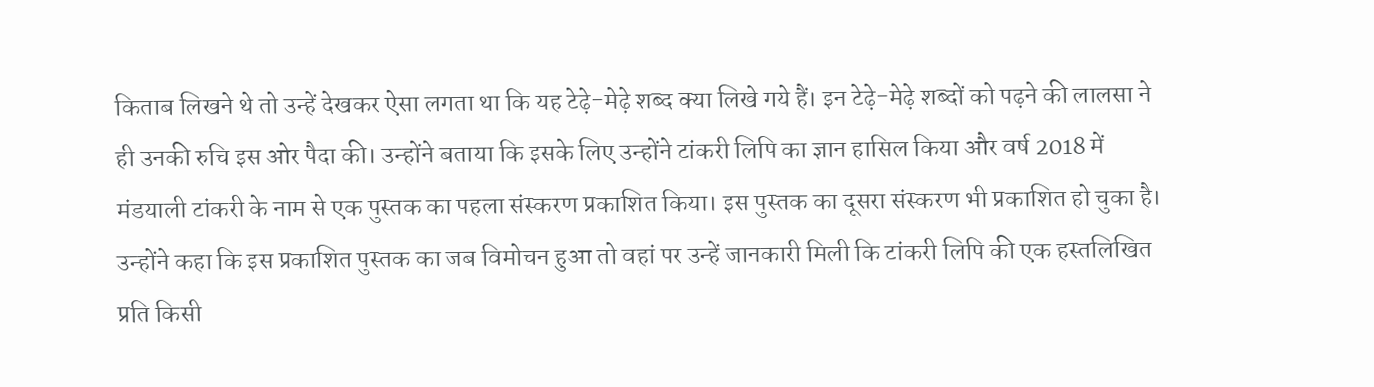किताब लिखने थे तो उन्हें देखकर ऐसा लगता था कि यह टेढ़े-मेढ़े शब्द क्या लिखे गये हैं। इन टेढ़े-मेढ़े शब्दों को पढ़ने की लालसा ने ही उनकी रुचि इस ओर पैदा की। उन्होंने बताया कि इसके लिए उन्होंने टांकरी लिपि का ज्ञान हासिल किया और वर्ष 2018 में मंडयाली टांकरी के नाम से एक पुस्तक का पहला संस्करण प्रकाशित किया। इस पुस्तक का दूसरा संस्करण भी प्रकाशित हो चुका है। उन्होंने कहा कि इस प्रकाशित पुस्तक का जब विमोचन हुआ तो वहां पर उन्हें जानकारी मिली कि टांकरी लिपि की एक हस्तलिखित प्रति किसी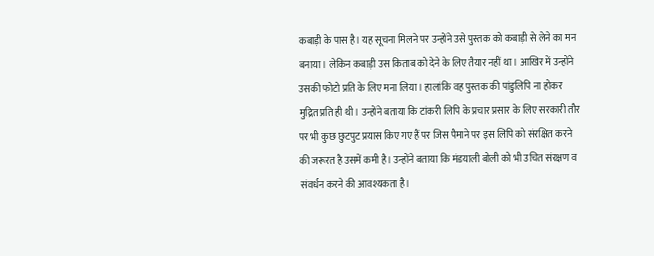कबाड़ी के पास है। यह सूचना मिलने पर उन्होंने उसे पुस्तक को कबाड़ी से लेने का मन बनाया। लेकिन कबाड़ी उस किताब को देने के लिए तैयार नहीं था। आखिर में उन्होंने उसकी फोटो प्रति के लिए मना लिया। हालांकि वह पुस्तक की पांडुलिपि ना होकर मुद्रित प्रति ही थी। उन्होंने बताया कि टांकरी लिपि के प्रचार प्रसार के लिए सरकारी तौर पर भी कुछ छुटपुट प्रयास किए गए हैं पर जिस पैमाने पर इस लिपि को संरक्षित करने की जरूरत है उसमें कमी है। उन्होंने बताया कि मंडयाली बोली को भी उचित संरक्षण व संवर्धन करने की आवश्यकता है।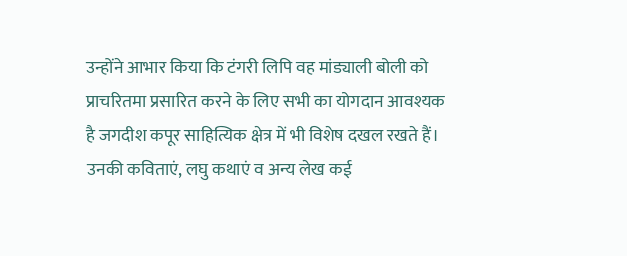उन्होंने आभार किया कि टंगरी लिपि वह मांड्याली बोली को प्राचरितमा प्रसारित करने के लिए सभी का योगदान आवश्यक है जगदीश कपूर साहित्यिक क्षेत्र में भी विशेष दखल रखते हैं। उनकी कविताएं, लघु कथाएं व अन्य लेख कई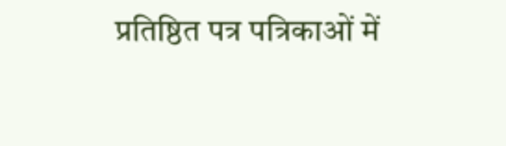प्रतिष्ठित पत्र पत्रिकाओं में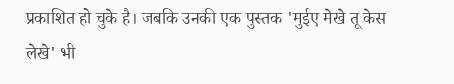प्रकाशित हो चुके है। जबकि उनकी एक पुस्तक 'मुईए मेखे तू केस लेखे' भी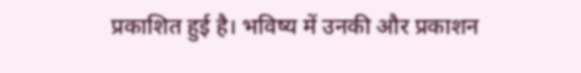प्रकाशित हुई है। भविष्य में उनकी और प्रकाशन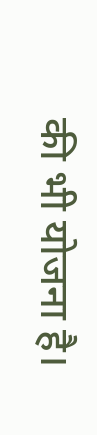की भी योजना है।